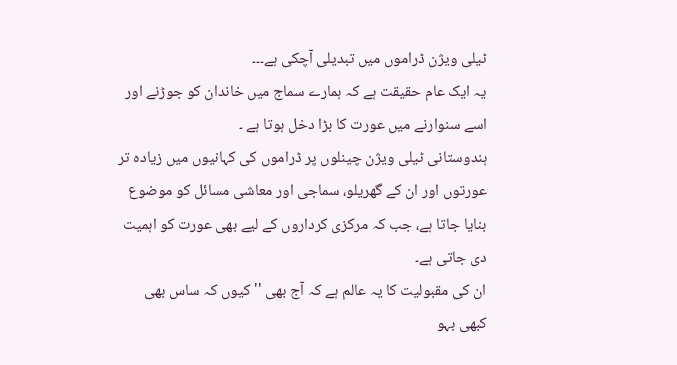ٹیلی ویژن ڈراموں میں تبدیلی آچکی ہے۔۔۔
یہ ایک عام حقیقت ہے کہ ہمارے سماج میں خاندان کو جوڑنے اور اسے سنوارنے میں عورت کا بڑا دخل ہوتا ہے ۔
ہندوستانی ٹیلی ویژن چینلوں پر ڈراموں کی کہانیوں میں زیادہ تر عورتوں اور ان کے گھریلو، سماجی اور معاشی مسائل کو موضوع بنایا جاتا ہے، جب کہ مرکزی کرداروں کے لیے بھی عورت کو اہمیت دی جاتی ہے۔
ان کی مقبولیت کا یہ عالم ہے کہ آج بھی '' کیوں کہ ساس بھی کبھی بہو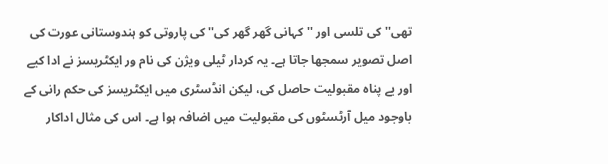تھی'' کی تلسی اور ''کہانی گھر گھر کی'' کی پاروتی کو ہندوستانی عورت کی اصل تصویر سمجھا جاتا ہے۔ یہ کردار ٹیلی ویژن کی نام ور ایکٹریسز نے ادا کیے اور بے پناہ مقبولیت حاصل کی، لیکن انڈسٹری میں ایکٹریسز کی حکم رانی کے باوجود میل آرٹسٹوں کی مقبولیت میں اضافہ ہوا ہے۔ اس کی مثال اداکار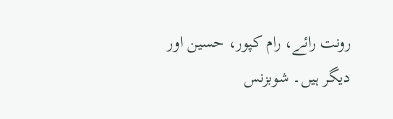رونت رائے، رام کپور، حسین اور دیگر ہیں۔ شوبزنس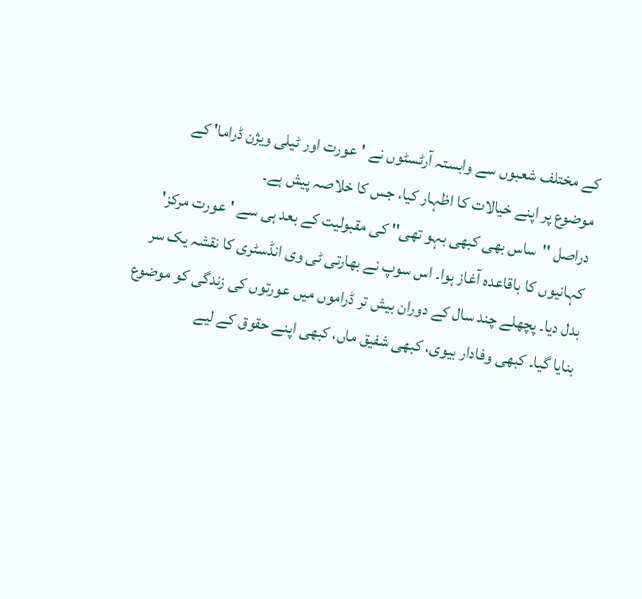کے مختلف شعبوں سے وابستہ آرٹسٹوں نے 'عورت اور ٹیلی ویژن ڈراما' کے موضوع پر اپنے خیالات کا اظہار کیا، جس کا خلاصہ پیش ہے۔
دراصل ''ساس بھی کبھی بہو تھی'' کی مقبولیت کے بعد ہی سے 'عورت مرکز' کہانیوں کا باقاعدہ آغاز ہوا۔ اس سوپ نے بھارتی ٹی وی انڈسٹری کا نقشہ یک سر بدل دیا۔ پچھلے چند سال کے دوران بیش تر ڈراموں میں عورتوں کی زندگی کو موضوع بنایا گیا۔ کبھی وفادار بیوی، کبھی شفیق ماں، کبھی اپنے حقوق کے لیے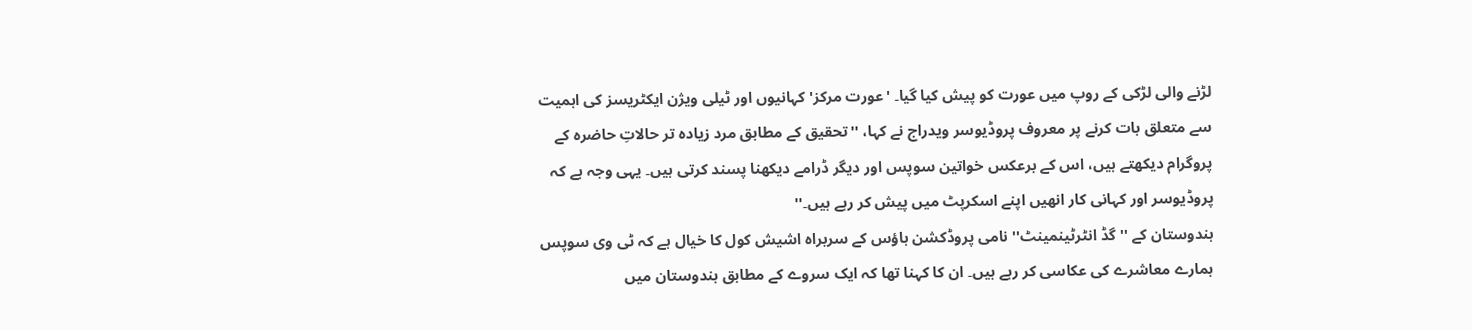لڑنے والی لڑکی کے روپ میں عورت کو پیش کیا گیا۔ 'عورت مرکز' کہانیوں اور ٹیلی ویژن ایکٹریسز کی اہمیت سے متعلق بات کرنے پر معروف پروڈیوسر ویدراج نے کہا، ''تحقیق کے مطابق مرد زیادہ تر حالاتِ حاضرہ کے پروگرام دیکھتے ہیں، اس کے برعکس خواتین سوپس اور دیگر ڈرامے دیکھنا پسند کرتی ہیں۔ یہی وجہ ہے کہ پروڈیوسر اور کہانی کار انھیں اپنے اسکرپٹ میں پیش کر رہے ہیں۔''
ہندوستان کے '' گڈ انٹرٹینمینٹ'' نامی پروڈکشن ہاؤس کے سربراہ اشیش کول کا خیال ہے کہ ٹی وی سوپس ہمارے معاشرے کی عکاسی کر رہے ہیں۔ ان کا کہنا تھا کہ ایک سروے کے مطابق ہندوستان میں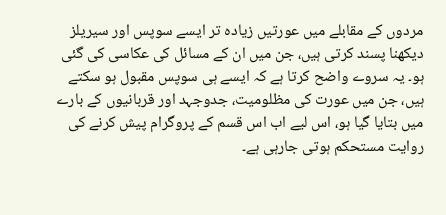مردوں کے مقابلے میں عورتیں زیادہ تر ایسے سوپس اور سیریلز دیکھنا پسند کرتی ہیں، جن میں ان کے مسائل کی عکاسی کی گئی ہو۔ یہ سروے واضح کرتا ہے کہ ایسے ہی سوپس مقبول ہو سکتے ہیں، جن میں عورت کی مظلومیت، جدوجہد اور قربانیوں کے بارے میں بتایا گیا ہو، اس لیے اب اس قسم کے پروگرام پیش کرنے کی روایت مستحکم ہوتی جارہی ہے۔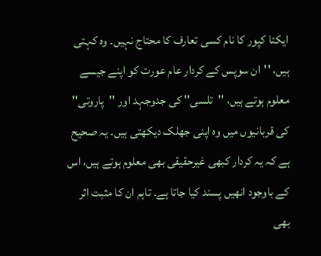ایکتا کپور کا نام کسی تعارف کا محتاج نہیں۔ وہ کہتی ہیں، ''ان سوپس کے کردار عام عورت کو اپنے جیسے معلوم ہوتے ہیں، ''تلسی'' کی جدوجہد اور ''پاروتی'' کی قربانیوں میں وہ اپنی جھلک دیکھتی ہیں۔ یہ صحیح ہے کہ یہ کردار کبھی غیرحقیقی بھی معلوم ہوتے ہیں، اس کے باوجود انھیں پسند کیا جاتا ہے۔ تاہم ان کا مثبت اثر بھی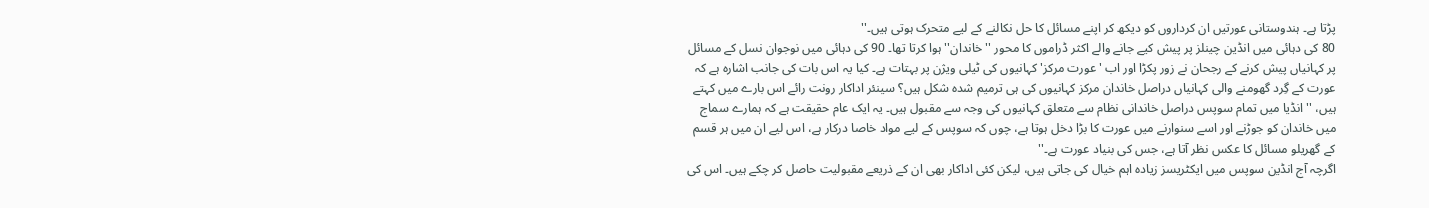پڑتا ہے۔ ہندوستانی عورتیں ان کرداروں کو دیکھ کر اپنے مسائل کا حل نکالنے کے لیے متحرک ہوتی ہیں۔''
80 کی دہائی میں انڈین چینلز پر پیش کیے جانے والے اکثر ڈراموں کا محور ''خاندان'' ہوا کرتا تھا۔ 90 کی دہائی میں نوجوان نسل کے مسائل پر کہانیاں پیش کرنے کے رجحان نے زور پکڑا اور اب 'عورت مرکز' کہانیوں کی ٹیلی ویژن پر بہتات ہے۔ کیا یہ اس بات کی جانب اشارہ ہے کہ عورت کے گِرد گھومنے والی کہانیاں دراصل خاندان مرکز کہانیوں کی ہی ترمیم شدہ شکل ہیں؟ سینئر اداکار رونت رائے اس بارے میں کہتے ہیں، ''انڈیا میں تمام سوپس دراصل خاندانی نظام سے متعلق کہانیوں کی وجہ سے مقبول ہیں۔ یہ ایک عام حقیقت ہے کہ ہمارے سماج میں خاندان کو جوڑنے اور اسے سنوارنے میں عورت کا بڑا دخل ہوتا ہے، چوں کہ سوپس کے لیے مواد خاصا درکار ہے، اس لیے ان میں ہر قسم کے گھریلو مسائل کا عکس نظر آتا ہے، جس کی بنیاد عورت ہے۔''
اگرچہ آج انڈین سوپس میں ایکٹریسز زیادہ اہم خیال کی جاتی ہیں، لیکن کئی اداکار بھی ان کے ذریعے مقبولیت حاصل کر چکے ہیں۔ اس کی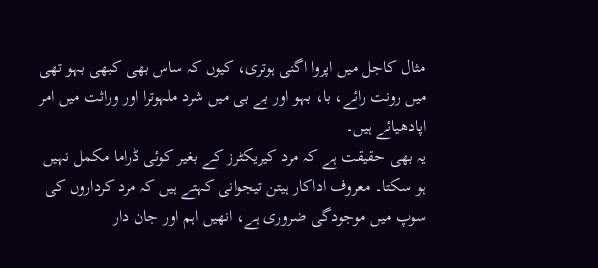مثال کاجل میں اپروا اگنی ہوتری، کیوں کہ ساس بھی کبھی بہو تھی میں رونت رائے، با، بہو اور بے بی میں شرد ملہوترا اور وراثت میں امر اپادھیائے ہیں۔
یہ بھی حقیقت ہے کہ مرد کیریکٹرز کے بغیر کوئی ڈراما مکمل نہیں ہو سکتا۔ معروف اداکار ہیتن تیجوانی کہتے ہیں کہ مرد کرداروں کی سوپ میں موجودگی ضروری ہے، انھیں اہم اور جان دار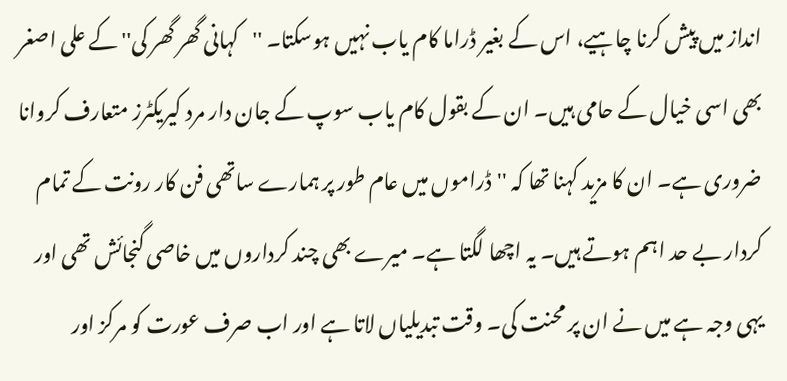انداز میں پیش کرنا چاہیے، اس کے بغیر ڈراما کام یاب نہیں ہوسکتا۔ ''کہانی گھر گھر کی'' کے علی اصغر بھی اسی خیال کے حامی ہیں۔ ان کے بقول کام یاب سوپ کے جان دار مرد کیریکٹرز متعارف کروانا ضروری ہے۔ ان کا مزید کہنا تھا کہ ''ڈراموں میں عام طور پر ہمارے ساتھی فن کار رونت کے تمام کردار بے حد اہم ہوتے ہیں۔ یہ اچھا لگتا ہے۔ میرے بھی چند کرداروں میں خاصی گنجائش تھی اور یہی وجہ ہے میں نے ان پر محنت کی۔ وقت تبدیلیاں لاتا ہے اور اب صرف عورت کو مرکز اور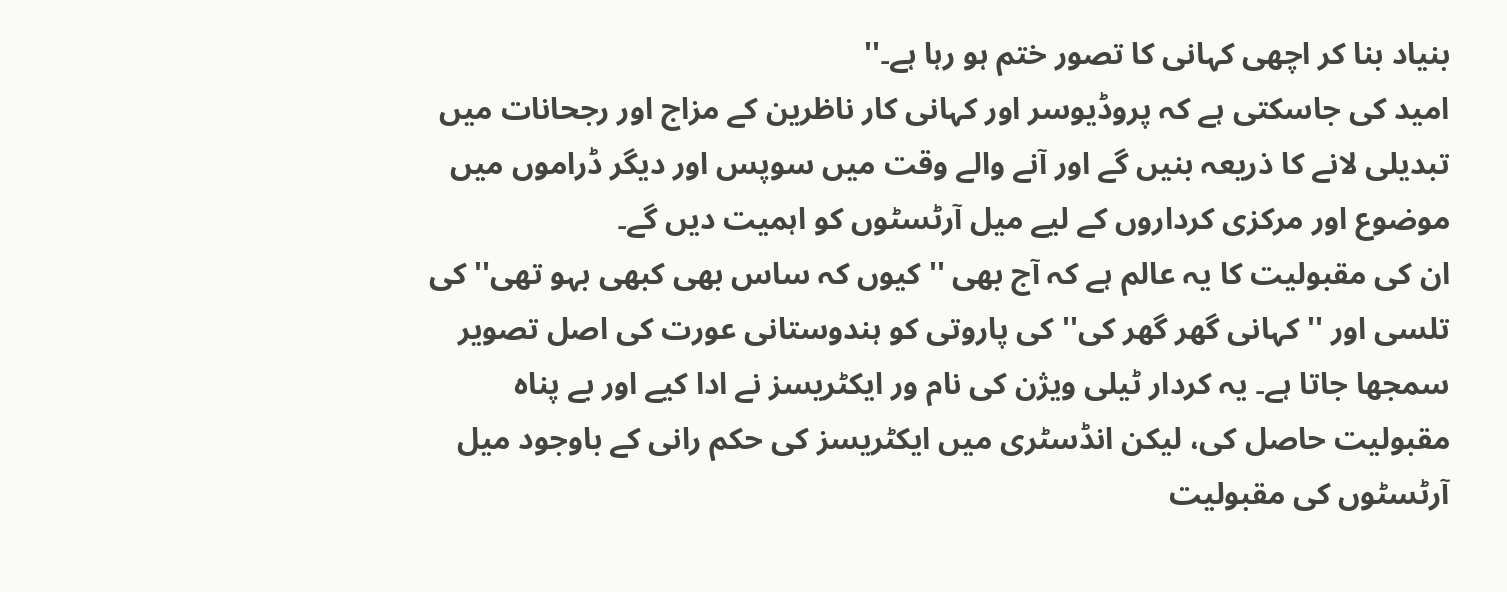بنیاد بنا کر اچھی کہانی کا تصور ختم ہو رہا ہے۔''
امید کی جاسکتی ہے کہ پروڈیوسر اور کہانی کار ناظرین کے مزاج اور رجحانات میں تبدیلی لانے کا ذریعہ بنیں گے اور آنے والے وقت میں سوپس اور دیگر ڈراموں میں موضوع اور مرکزی کرداروں کے لیے میل آرٹسٹوں کو اہمیت دیں گے۔
ان کی مقبولیت کا یہ عالم ہے کہ آج بھی '' کیوں کہ ساس بھی کبھی بہو تھی'' کی تلسی اور ''کہانی گھر گھر کی'' کی پاروتی کو ہندوستانی عورت کی اصل تصویر سمجھا جاتا ہے۔ یہ کردار ٹیلی ویژن کی نام ور ایکٹریسز نے ادا کیے اور بے پناہ مقبولیت حاصل کی، لیکن انڈسٹری میں ایکٹریسز کی حکم رانی کے باوجود میل آرٹسٹوں کی مقبولیت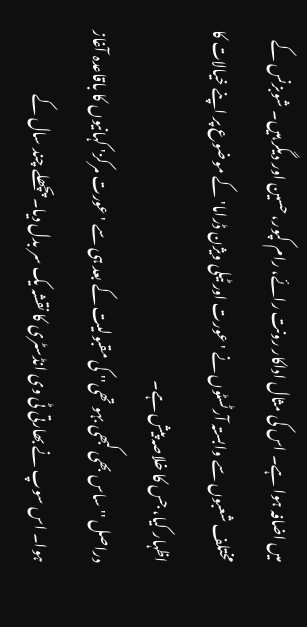میں اضافہ ہوا ہے۔ اس کی مثال اداکار رونت رائے، رام کپور، حسین اور دیگر ہیں۔ شوبزنس کے مختلف شعبوں سے وابستہ آرٹسٹوں نے 'عورت اور ٹیلی ویژن ڈراما' کے موضوع پر اپنے خیالات کا اظہار کیا، جس کا خلاصہ پیش ہے۔
دراصل ''ساس بھی کبھی بہو تھی'' کی مقبولیت کے بعد ہی سے 'عورت مرکز' کہانیوں کا باقاعدہ آغاز ہوا۔ اس سوپ نے بھارتی ٹی وی انڈسٹری کا نقشہ یک سر بدل دیا۔ پچھلے چند سال کے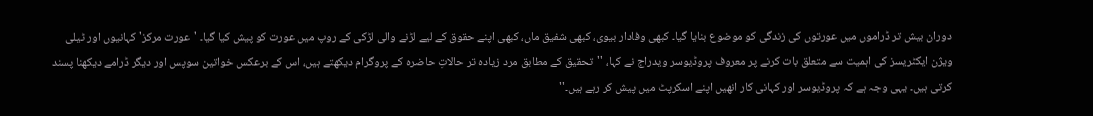دوران بیش تر ڈراموں میں عورتوں کی زندگی کو موضوع بنایا گیا۔ کبھی وفادار بیوی، کبھی شفیق ماں، کبھی اپنے حقوق کے لیے لڑنے والی لڑکی کے روپ میں عورت کو پیش کیا گیا۔ 'عورت مرکز' کہانیوں اور ٹیلی ویژن ایکٹریسز کی اہمیت سے متعلق بات کرنے پر معروف پروڈیوسر ویدراج نے کہا، ''تحقیق کے مطابق مرد زیادہ تر حالاتِ حاضرہ کے پروگرام دیکھتے ہیں، اس کے برعکس خواتین سوپس اور دیگر ڈرامے دیکھنا پسند کرتی ہیں۔ یہی وجہ ہے کہ پروڈیوسر اور کہانی کار انھیں اپنے اسکرپٹ میں پیش کر رہے ہیں۔''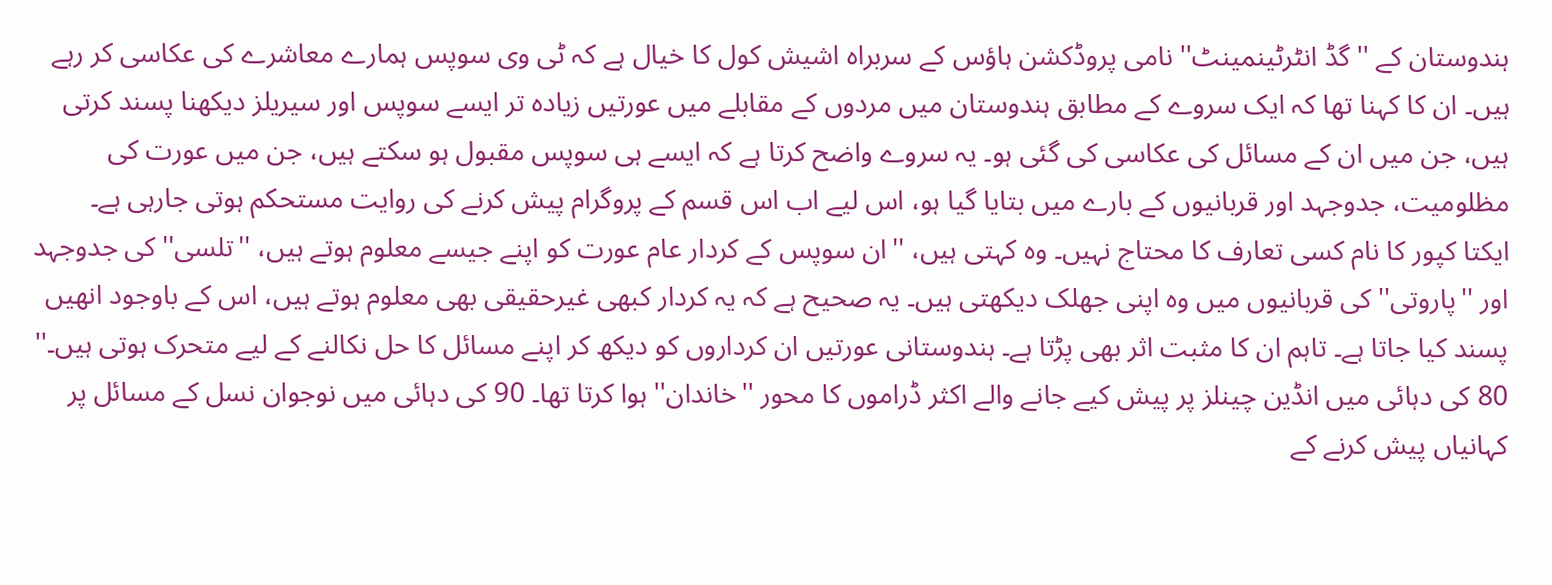ہندوستان کے '' گڈ انٹرٹینمینٹ'' نامی پروڈکشن ہاؤس کے سربراہ اشیش کول کا خیال ہے کہ ٹی وی سوپس ہمارے معاشرے کی عکاسی کر رہے ہیں۔ ان کا کہنا تھا کہ ایک سروے کے مطابق ہندوستان میں مردوں کے مقابلے میں عورتیں زیادہ تر ایسے سوپس اور سیریلز دیکھنا پسند کرتی ہیں، جن میں ان کے مسائل کی عکاسی کی گئی ہو۔ یہ سروے واضح کرتا ہے کہ ایسے ہی سوپس مقبول ہو سکتے ہیں، جن میں عورت کی مظلومیت، جدوجہد اور قربانیوں کے بارے میں بتایا گیا ہو، اس لیے اب اس قسم کے پروگرام پیش کرنے کی روایت مستحکم ہوتی جارہی ہے۔
ایکتا کپور کا نام کسی تعارف کا محتاج نہیں۔ وہ کہتی ہیں، ''ان سوپس کے کردار عام عورت کو اپنے جیسے معلوم ہوتے ہیں، ''تلسی'' کی جدوجہد اور ''پاروتی'' کی قربانیوں میں وہ اپنی جھلک دیکھتی ہیں۔ یہ صحیح ہے کہ یہ کردار کبھی غیرحقیقی بھی معلوم ہوتے ہیں، اس کے باوجود انھیں پسند کیا جاتا ہے۔ تاہم ان کا مثبت اثر بھی پڑتا ہے۔ ہندوستانی عورتیں ان کرداروں کو دیکھ کر اپنے مسائل کا حل نکالنے کے لیے متحرک ہوتی ہیں۔''
80 کی دہائی میں انڈین چینلز پر پیش کیے جانے والے اکثر ڈراموں کا محور ''خاندان'' ہوا کرتا تھا۔ 90 کی دہائی میں نوجوان نسل کے مسائل پر کہانیاں پیش کرنے کے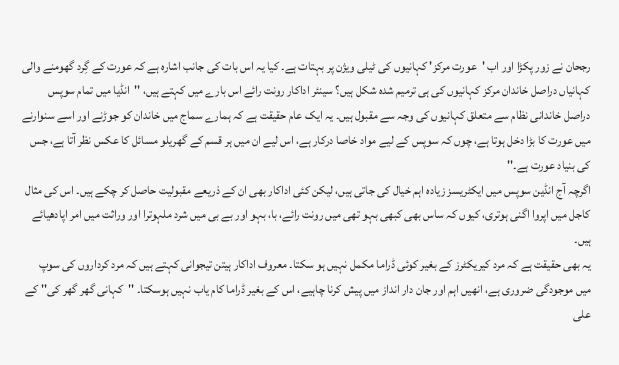رجحان نے زور پکڑا اور اب 'عورت مرکز' کہانیوں کی ٹیلی ویژن پر بہتات ہے۔ کیا یہ اس بات کی جانب اشارہ ہے کہ عورت کے گِرد گھومنے والی کہانیاں دراصل خاندان مرکز کہانیوں کی ہی ترمیم شدہ شکل ہیں؟ سینئر اداکار رونت رائے اس بارے میں کہتے ہیں، ''انڈیا میں تمام سوپس دراصل خاندانی نظام سے متعلق کہانیوں کی وجہ سے مقبول ہیں۔ یہ ایک عام حقیقت ہے کہ ہمارے سماج میں خاندان کو جوڑنے اور اسے سنوارنے میں عورت کا بڑا دخل ہوتا ہے، چوں کہ سوپس کے لیے مواد خاصا درکار ہے، اس لیے ان میں ہر قسم کے گھریلو مسائل کا عکس نظر آتا ہے، جس کی بنیاد عورت ہے۔''
اگرچہ آج انڈین سوپس میں ایکٹریسز زیادہ اہم خیال کی جاتی ہیں، لیکن کئی اداکار بھی ان کے ذریعے مقبولیت حاصل کر چکے ہیں۔ اس کی مثال کاجل میں اپروا اگنی ہوتری، کیوں کہ ساس بھی کبھی بہو تھی میں رونت رائے، با، بہو اور بے بی میں شرد ملہوترا اور وراثت میں امر اپادھیائے ہیں۔
یہ بھی حقیقت ہے کہ مرد کیریکٹرز کے بغیر کوئی ڈراما مکمل نہیں ہو سکتا۔ معروف اداکار ہیتن تیجوانی کہتے ہیں کہ مرد کرداروں کی سوپ میں موجودگی ضروری ہے، انھیں اہم اور جان دار انداز میں پیش کرنا چاہیے، اس کے بغیر ڈراما کام یاب نہیں ہوسکتا۔ ''کہانی گھر گھر کی'' کے علی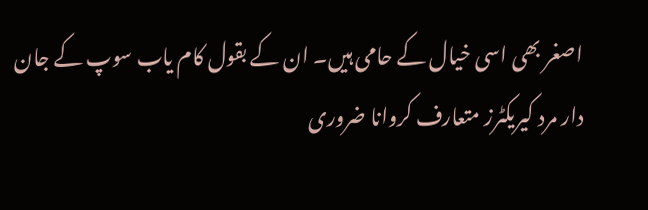اصغر بھی اسی خیال کے حامی ہیں۔ ان کے بقول کام یاب سوپ کے جان دار مرد کیریکٹرز متعارف کروانا ضروری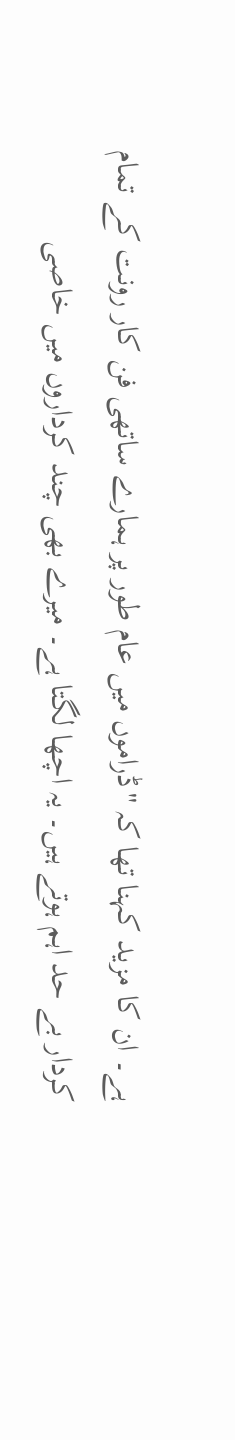ہے۔ ان کا مزید کہنا تھا کہ ''ڈراموں میں عام طور پر ہمارے ساتھی فن کار رونت کے تمام کردار بے حد اہم ہوتے ہیں۔ یہ اچھا لگتا ہے۔ میرے بھی چند کرداروں میں خاصی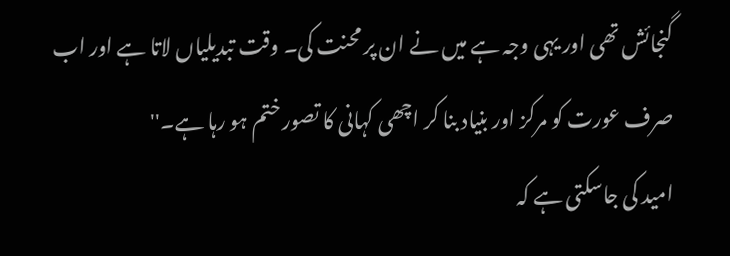گنجائش تھی اور یہی وجہ ہے میں نے ان پر محنت کی۔ وقت تبدیلیاں لاتا ہے اور اب صرف عورت کو مرکز اور بنیاد بنا کر اچھی کہانی کا تصور ختم ہو رہا ہے۔''
امید کی جاسکتی ہے کہ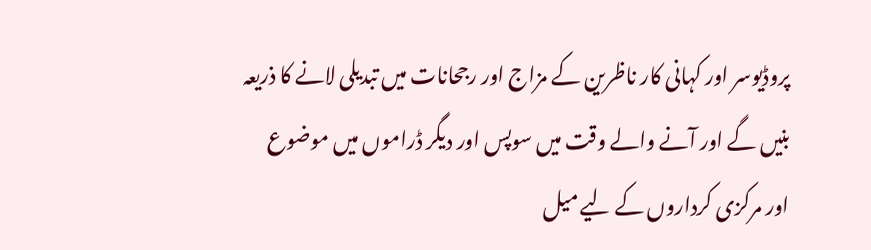پروڈیوسر اور کہانی کار ناظرین کے مزاج اور رجحانات میں تبدیلی لانے کا ذریعہ بنیں گے اور آنے والے وقت میں سوپس اور دیگر ڈراموں میں موضوع اور مرکزی کرداروں کے لیے میل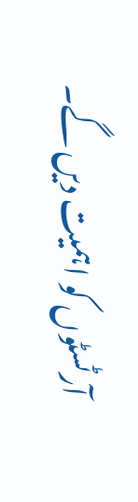آرٹسٹوں کو اہمیت دیں گے۔